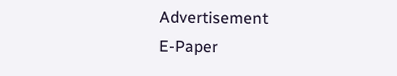Advertisement
E-Paper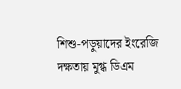শিশু-পড়ুয়াদের ইংরেজি দক্ষতায় মুগ্ধ ডিএম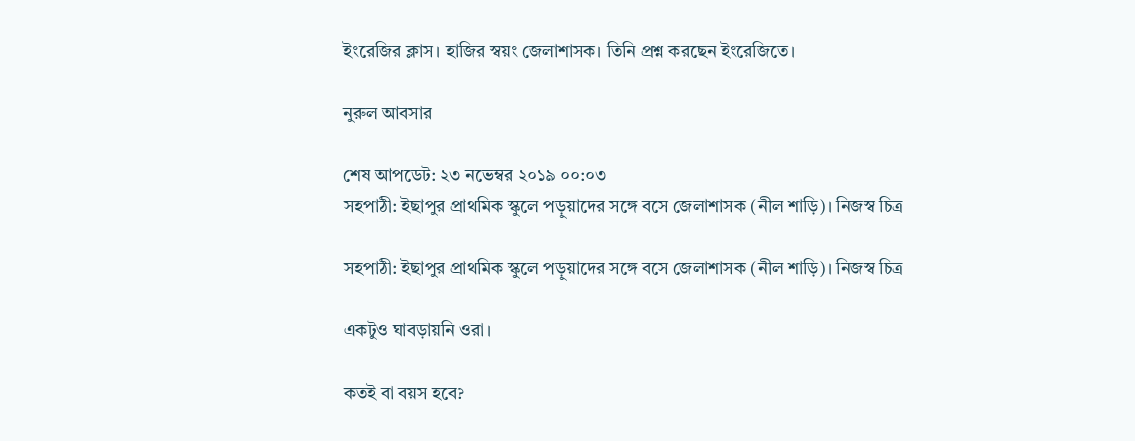ইংরেজির ক্লাস। হাজির স্বয়ং জেলাশাসক। তিনি প্রশ্ন করছেন ইংরেজিতে।

নুরুল আবসার

শেষ আপডেট: ২৩ নভেম্বর ২০১৯ ০০:০৩
সহপাঠী: ইছাপুর প্রাথমিক স্কুলে পড়ুয়াদের সঙ্গে বসে জেলাশাসক (নীল শাড়ি)। নিজস্ব চিত্র

সহপাঠী: ইছাপুর প্রাথমিক স্কুলে পড়ুয়াদের সঙ্গে বসে জেলাশাসক (নীল শাড়ি)। নিজস্ব চিত্র

একটুও ঘাবড়ায়নি ওরা।

কতই বা বয়স হবে?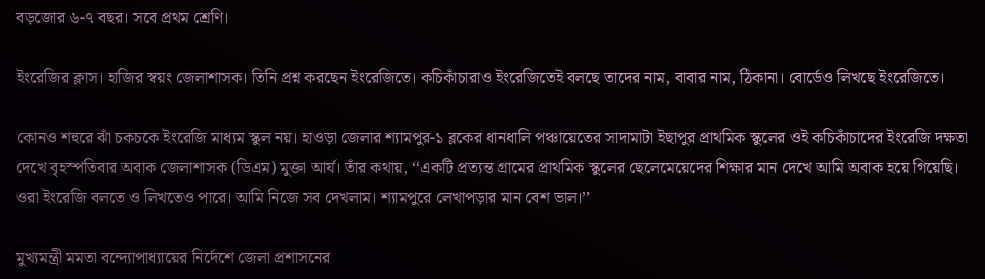বড়জোর ৬-৭ বছর। সবে প্রথম শ্রেণি।

ইংরেজির ক্লাস। হাজির স্বয়ং জেলাশাসক। তিনি প্রশ্ন করছেন ইংরেজিতে। কচিকাঁচারাও ইংরেজিতেই বলছে তাদের নাম, বাবার নাম, ঠিকানা। বোর্ডেও লিখছে ইংরেজিতে।

কোনও শহুরে ঝাঁ চকচকে ইংরেজি মাধ্যম স্কুল নয়। হাওড়া জেলার শ্যামপুর-১ ব্লকের ধানধালি পঞ্চায়েতের সাদামাটা ইছাপুর প্রাথমিক স্কুলের ওই কচিকাঁচাদের ইংরেজি দক্ষতা দেখে বৃহস্পতিবার অবাক জেলাশাসক (ডিএম) মুক্তা আর্য। তাঁর কথায়, ‘‘একটি প্রত্যন্ত গ্রামের প্রাথমিক স্কুলের ছেলেমেয়েদের শিক্ষার মান দেখে আমি অবাক হয়ে গিয়েছি। ওরা ইংরেজি বলতে ও লিখতেও পারে। আমি নিজে সব দেখলাম। শ্যামপুরে লেখাপড়ার মান বেশ ভাল।’’

মুখ্যমন্ত্রী মমতা বন্দ্যোপাধ্যায়ের নির্দেশে জেলা প্রশাসনের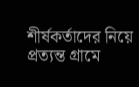শীর্ষকর্তাদের নিয়ে প্রত্যন্ত গ্রামে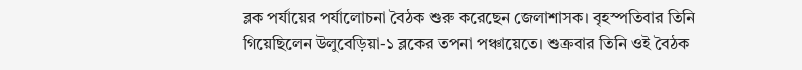ব্লক পর্যায়ের পর্যালোচন‌া বৈঠক শুরু করেছেন জেলাশাসক। বৃহস্পতিবার তিনি গিয়েছিলেন উলুবেড়িয়া-১ ব্লকের তপনা পঞ্চায়েতে। শুক্রবার তিনি ওই বৈঠক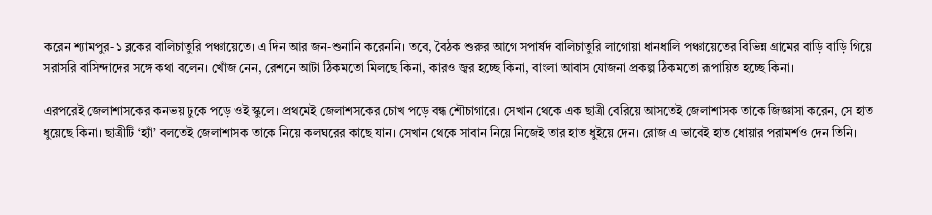করেন শ্যামপুর-১ ব্লকের বালিচাতুরি পঞ্চায়েতে। এ দিন আর জন-শুনানি করেননি। তবে, বৈঠক শুরুর আগে সপার্ষদ বালিচাতুরি লাগোয়া ধানধালি পঞ্চায়েতের বিভিন্ন গ্রামের বাড়ি বাড়ি গিয়ে সরাসরি বাসিন্দাদের সঙ্গে কথা বলেন। খোঁজ নেন, রেশনে আটা ঠিকমতো মিলছে কিনা, কারও জ্বর হচ্ছে কিনা, বাংলা আবাস যোজনা প্রকল্প ঠিকমতো রূপায়িত হচ্ছে কিনা।

এরপরেই জেলাশাসকের কনভয় ঢুকে পড়ে ওই স্কুলে। প্রথমেই জেলাশসকের চোখ পড়ে বন্ধ শৌচাগারে। সেখান থেকে এক ছাত্রী বেরিয়ে আসতেই জেলাশাসক তাকে জিজ্ঞাসা করেন, সে হাত ধুয়েছে কিনা। ছাত্রীটি ‘হ্যাঁ’ বলতেই জেলাশাসক তাকে নিয়ে কলঘরের কাছে যান। সেখান থেকে সাবান নিয়ে নিজেই তার হাত ধুইয়ে দেন। রোজ এ ভাবেই হাত ধোয়ার পরামর্শও দেন তিনি।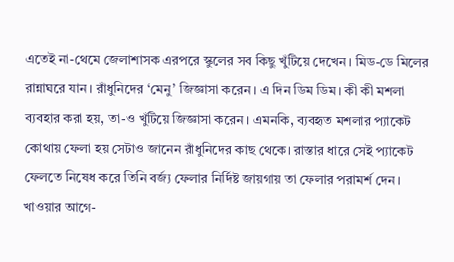এতেই না-থেমে জেলাশাসক এরপরে স্কুলের সব কিছু খুঁটিয়ে দেখেন। মিড-ডে মিলের রান্নাঘরে যান। রাঁধুনিদের ‘মেনু’ জিজ্ঞাসা করেন। এ দিন ডিম ডিম। কী কী মশলা ব্যবহার করা হয়, তা-ও খুঁটিয়ে জিজ্ঞাসা করেন। এমনকি, ব্যবহৃত মশলার প্যাকেট কোথায় ফেলা হয় সেটাও জানেন রাঁধুনিদের কাছ থেকে। রাস্তার ধারে সেই প্যাকেট ফেলতে নিষেধ করে তিনি বর্জ্য ফেলার নির্দিষ্ট জায়গায় তা ফেলার পরামর্শ দেন। খাওয়ার আগে-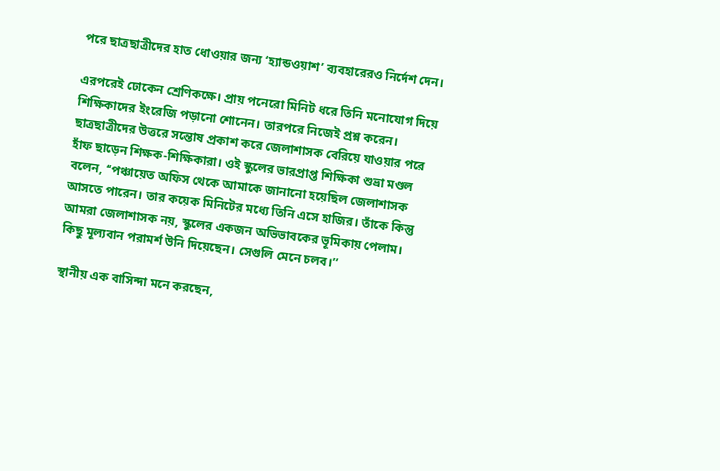পরে ছাত্রছাত্রীদের হাত ধোওয়ার জন্য ‘হ্যান্ডওয়াশ’ ব্যবহারেরও নির্দেশ দেন।

এরপরেই ঢোকেন শ্রেণিকক্ষে। প্রায় পনেরো মিনিট ধরে তিনি মনোযোগ দিয়ে শিক্ষিকাদের ইংরেজি পড়ানো শোনেন। তারপরে নিজেই প্রশ্ন করেন। ছাত্রছাত্রীদের উত্তরে সন্তোষ প্রকাশ করে জেলাশাসক বেরিয়ে যাওয়ার পরে হাঁফ ছাড়েন শিক্ষক-শিক্ষিকারা। ওই স্কুলের ভারপ্রাপ্ত শিক্ষিকা শুভ্রা মণ্ডল বলেন, ‘‘পঞ্চায়েত অফিস থেকে আমাকে জানানো হয়েছিল জেলাশাসক আসতে পারেন। তার কয়েক মিনিটের মধ্যে তিনি এসে হাজির। তাঁকে কিন্তু আমরা জেলাশাসক নয়, স্কুলের একজন অভিভাবকের ভূমিকায় পেলাম। কিছু মূল্যবান পরামর্শ উনি দিয়েছেন। সেগুলি মেনে চলব।’’

স্থানীয় এক বাসিন্দা মনে করছেন,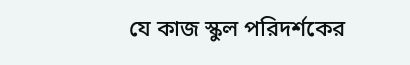যে কাজ স্কুল পরিদর্শকের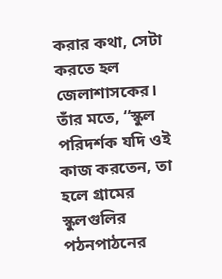করার কথা, সেটা করতে হল জেলাশাসকের। তাঁর মতে, ‘‘স্কুল পরিদর্শক যদি ওই কাজ করতেন, তা হলে গ্রামের স্কুলগুলির পঠনপাঠনের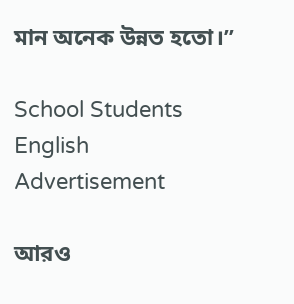মান অনেক উন্নত হতো।’’

School Students English
Advertisement

আরও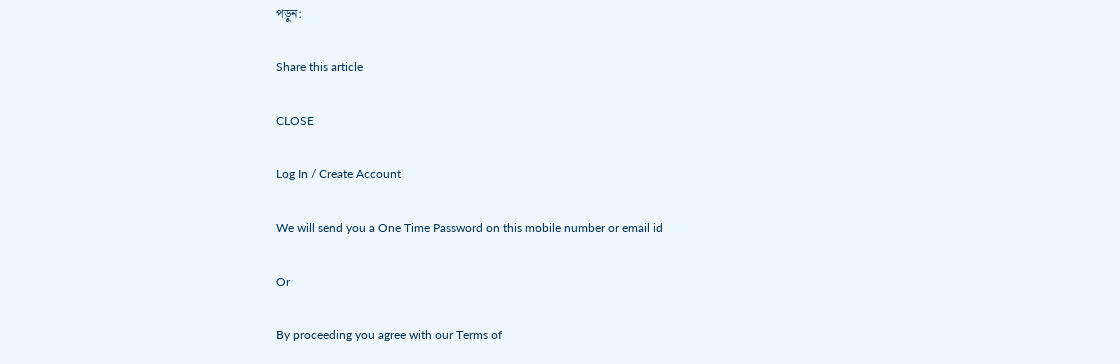পড়ুন:

Share this article

CLOSE

Log In / Create Account

We will send you a One Time Password on this mobile number or email id

Or

By proceeding you agree with our Terms of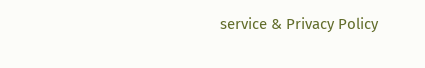service & Privacy Policy